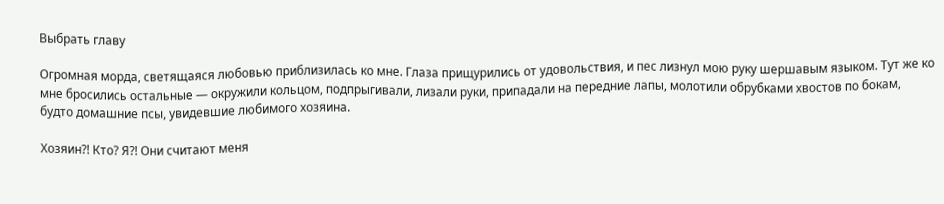Выбрать главу

Огромная морда, светящаяся любовью приблизилась ко мне. Глаза прищурились от удовольствия, и пес лизнул мою руку шершавым языком. Тут же ко мне бросились остальные — окружили кольцом, подпрыгивали, лизали руки, припадали на передние лапы, молотили обрубками хвостов по бокам, будто домашние псы, увидевшие любимого хозяина.

Хозяин?! Кто? Я?! Они считают меня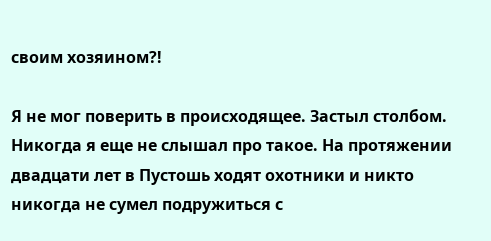своим хозяином?!

Я не мог поверить в происходящее. Застыл столбом. Никогда я еще не слышал про такое. На протяжении двадцати лет в Пустошь ходят охотники и никто никогда не сумел подружиться с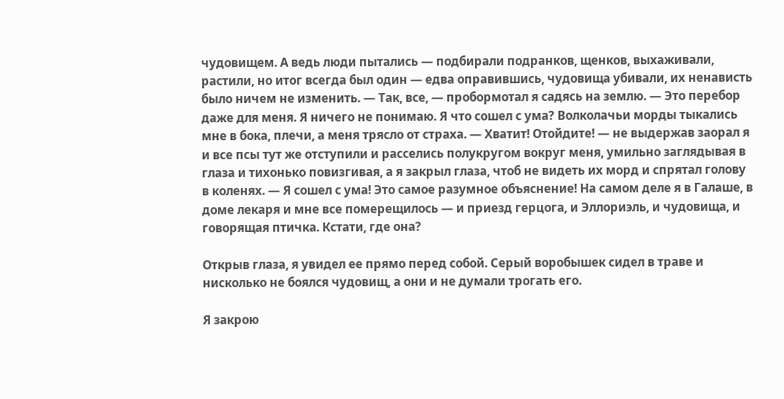чудовищем. А ведь люди пытались — подбирали подранков, щенков, выхаживали, растили, но итог всегда был один — едва оправившись, чудовища убивали, их ненависть было ничем не изменить. — Так, все, — пробормотал я садясь на землю. — Это перебор даже для меня. Я ничего не понимаю. Я что сошел с ума? Волколачьи морды тыкались мне в бока, плечи, а меня трясло от страха. — Хватит! Отойдите! — не выдержав заорал я и все псы тут же отступили и расселись полукругом вокруг меня, умильно заглядывая в глаза и тихонько повизгивая, а я закрыл глаза, чтоб не видеть их морд и спрятал голову в коленях. — Я сошел с ума! Это самое разумное объяснение! На самом деле я в Галаше, в доме лекаря и мне все померещилось — и приезд герцога, и Эллориэль, и чудовища, и говорящая птичка. Кстати, где она?

Открыв глаза, я увидел ее прямо перед собой. Серый воробышек сидел в траве и нисколько не боялся чудовищ, а они и не думали трогать его.

Я закрою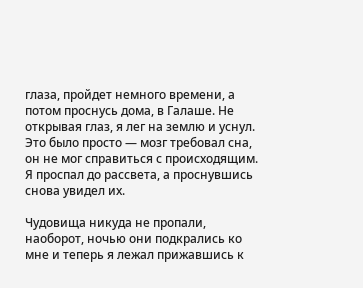глаза, пройдет немного времени, а потом проснусь дома, в Галаше. Не открывая глаз, я лег на землю и уснул. Это было просто — мозг требовал сна, он не мог справиться с происходящим. Я проспал до рассвета, а проснувшись снова увидел их.

Чудовища никуда не пропали, наоборот, ночью они подкрались ко мне и теперь я лежал прижавшись к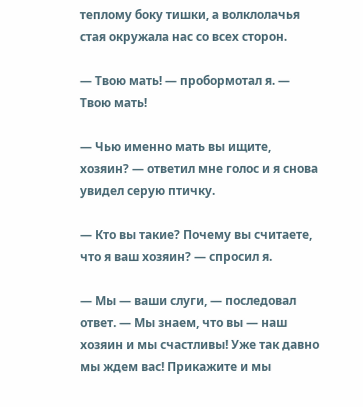теплому боку тишки, а волклолачья стая окружала нас со всех сторон.

— Твою мать! — пробормотал я. — Твою мать!

— Чью именно мать вы ищите, хозяин? — ответил мне голос и я снова увидел серую птичку.

— Кто вы такие? Почему вы считаете, что я ваш хозяин? — спросил я.

— Мы — ваши слуги, — последовал ответ. — Мы знаем, что вы — наш хозяин и мы счастливы! Уже так давно мы ждем вас! Прикажите и мы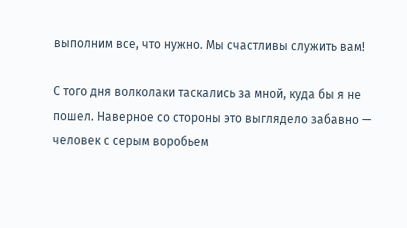выполним все, что нужно. Мы счастливы служить вам!

С того дня волколаки таскались за мной, куда бы я не пошел. Наверное со стороны это выглядело забавно — человек с серым воробьем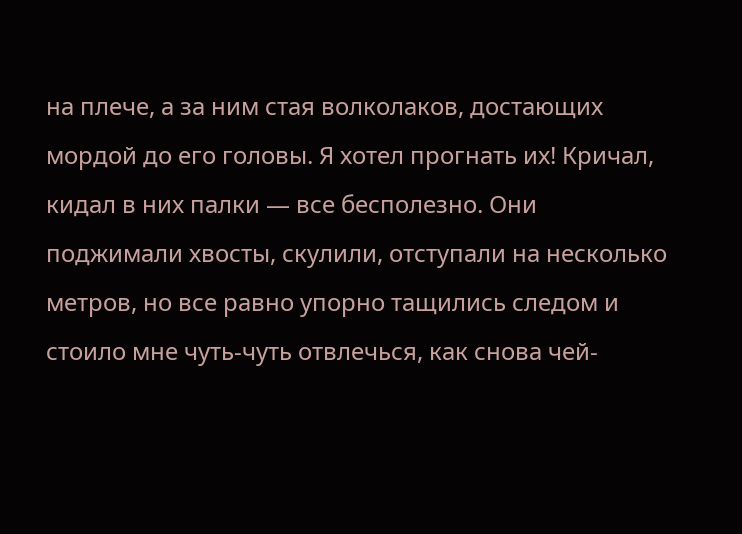на плече, а за ним стая волколаков, достающих мордой до его головы. Я хотел прогнать их! Кричал, кидал в них палки — все бесполезно. Они поджимали хвосты, скулили, отступали на несколько метров, но все равно упорно тащились следом и стоило мне чуть-чуть отвлечься, как снова чей-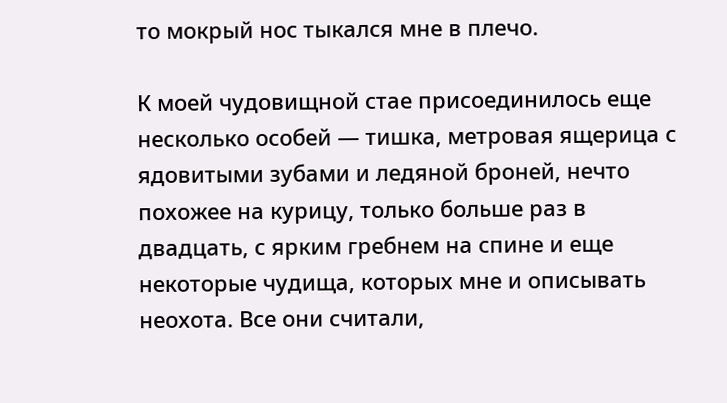то мокрый нос тыкался мне в плечо.

К моей чудовищной стае присоединилось еще несколько особей — тишка, метровая ящерица с ядовитыми зубами и ледяной броней, нечто похожее на курицу, только больше раз в двадцать, с ярким гребнем на спине и еще некоторые чудища, которых мне и описывать неохота. Все они считали,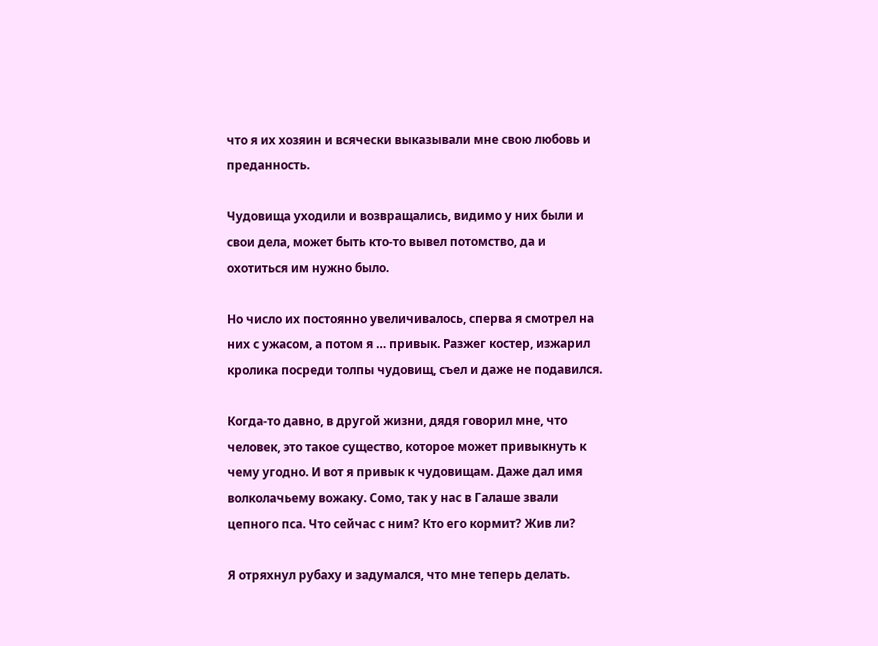что я их хозяин и всячески выказывали мне свою любовь и преданность.

Чудовища уходили и возвращались, видимо у них были и свои дела, может быть кто-то вывел потомство, да и охотиться им нужно было.

Но число их постоянно увеличивалось, сперва я смотрел на них с ужасом, а потом я … привык. Разжег костер, изжарил кролика посреди толпы чудовищ, съел и даже не подавился.

Когда-то давно, в другой жизни, дядя говорил мне, что человек, это такое существо, которое может привыкнуть к чему угодно. И вот я привык к чудовищам. Даже дал имя волколачьему вожаку. Сомо, так у нас в Галаше звали цепного пса. Что сейчас с ним? Кто его кормит? Жив ли?

Я отряхнул рубаху и задумался, что мне теперь делать.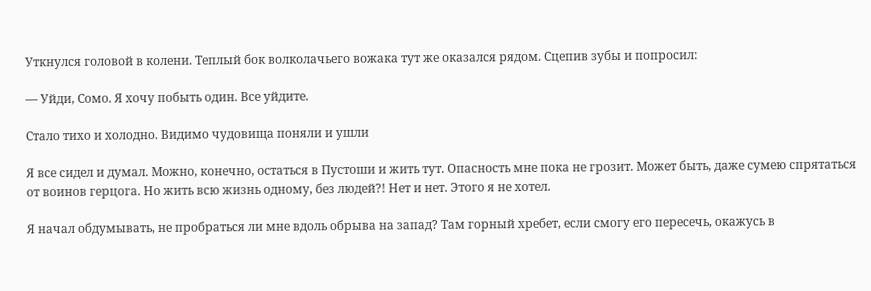Уткнулся головой в колени. Теплый бок волколачьего вожака тут же оказался рядом. Сцепив зубы и попросил:

— Уйди, Сомо. Я хочу побыть один. Все уйдите.

Стало тихо и холодно. Видимо чудовища поняли и ушли

Я все сидел и думал. Можно, конечно, остаться в Пустоши и жить тут. Опасность мне пока не грозит. Может быть, даже сумею спрятаться от воинов герцога. Но жить всю жизнь одному, без людей?! Нет и нет. Этого я не хотел.

Я начал обдумывать, не пробраться ли мне вдоль обрыва на запад? Там горный хребет, если смогу его пересечь, окажусь в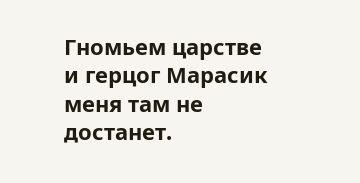Гномьем царстве и герцог Марасик меня там не достанет.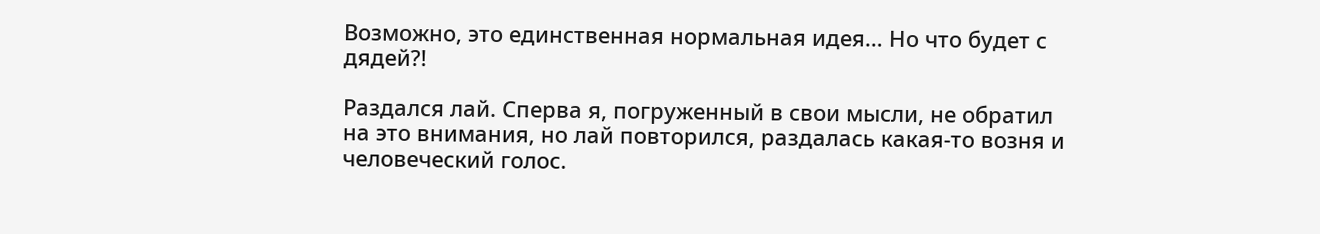Возможно, это единственная нормальная идея… Но что будет с дядей?!

Раздался лай. Сперва я, погруженный в свои мысли, не обратил на это внимания, но лай повторился, раздалась какая-то возня и человеческий голос.